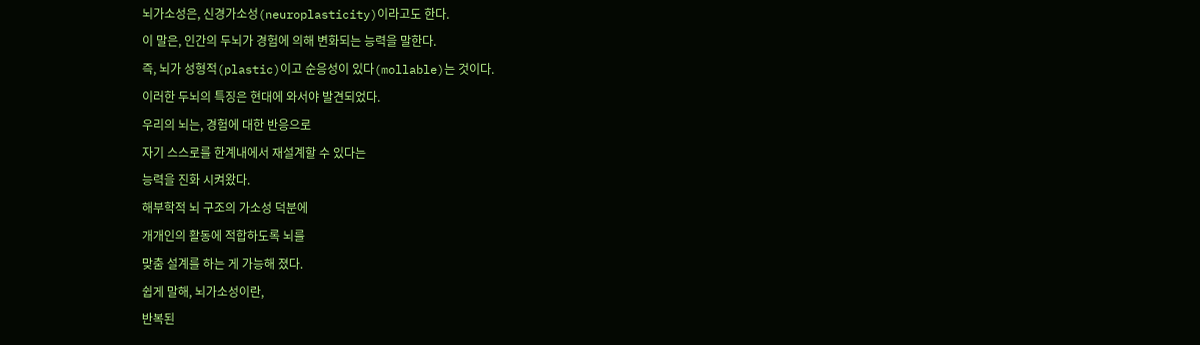뇌가소성은, 신경가소성(neuroplasticity)이라고도 한다.
이 말은, 인간의 두뇌가 경험에 의해 변화되는 능력을 말한다.
즉, 뇌가 성형적(plastic)이고 순응성이 있다(mollable)는 것이다.
이러한 두뇌의 특징은 현대에 와서야 발견되었다.
우리의 뇌는, 경험에 대한 반응으로
자기 스스로를 한계내에서 재설계할 수 있다는
능력을 진화 시켜왔다.
해부학적 뇌 구조의 가소성 덕분에
개개인의 활동에 적합하도록 뇌를
맞춤 설계를 하는 게 가능해 졌다.
쉽게 말해, 뇌가소성이란,
반복된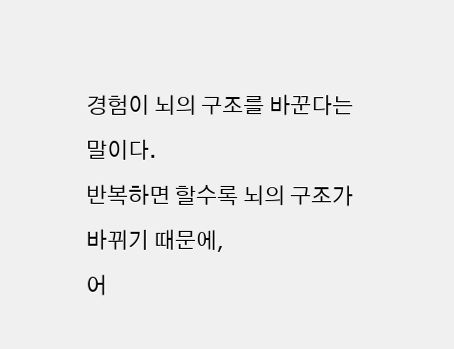경험이 뇌의 구조를 바꾼다는 말이다.
반복하면 할수록 뇌의 구조가 바뀌기 때문에,
어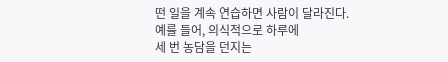떤 일을 계속 연습하면 사람이 달라진다.
예를 들어, 의식적으로 하루에
세 번 농담을 던지는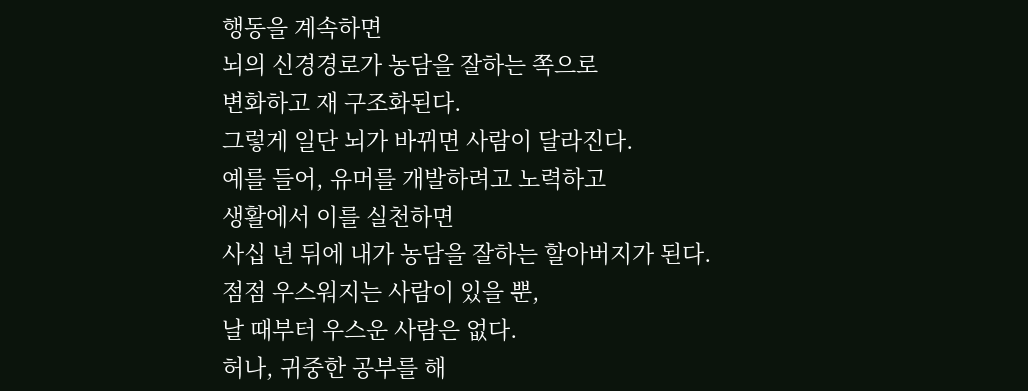행동을 계속하면
뇌의 신경경로가 농담을 잘하는 쪽으로
변화하고 재 구조화된다.
그렇게 일단 뇌가 바뀌면 사람이 달라진다.
예를 들어, 유머를 개발하려고 노력하고
생활에서 이를 실천하면
사십 년 뒤에 내가 농담을 잘하는 할아버지가 된다.
점점 우스워지는 사람이 있을 뿐,
날 때부터 우스운 사람은 없다.
허나, 귀중한 공부를 해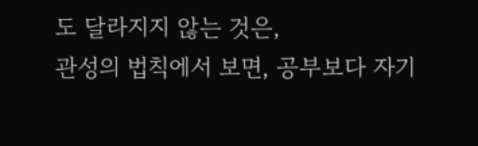도 달라지지 않는 것은,
관성의 법칙에서 보면, 공부보다 자기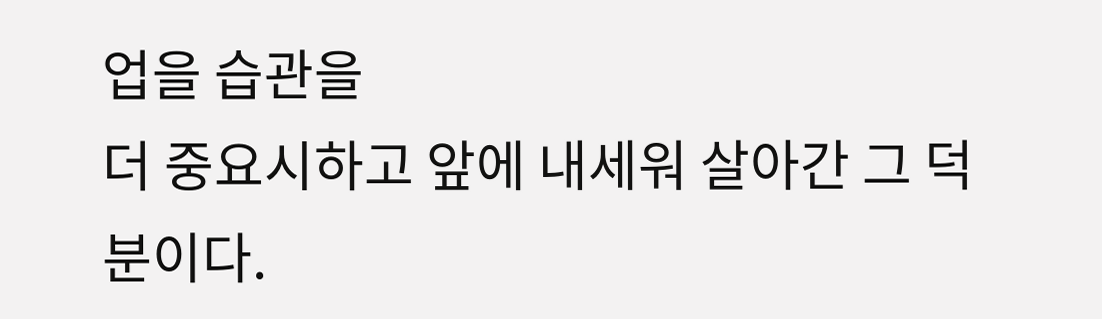업을 습관을
더 중요시하고 앞에 내세워 살아간 그 덕분이다.